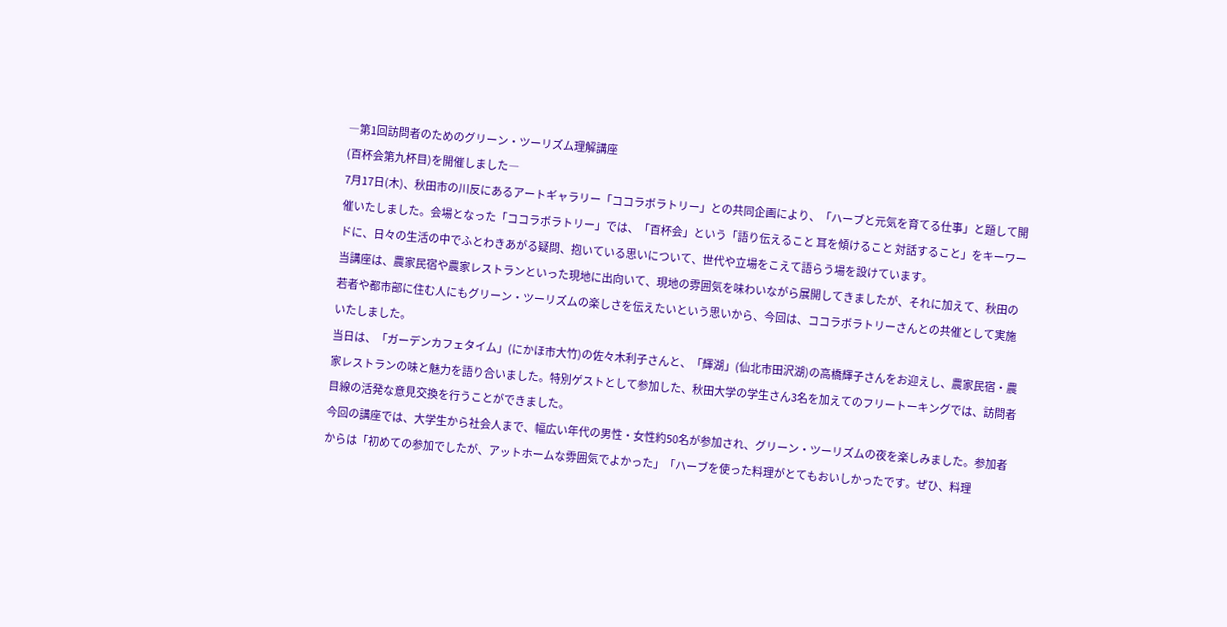―第1回訪問者のためのグリーン・ツーリズム理解講座
(百杯会第九杯目)を開催しました―
7月17日(木)、秋田市の川反にあるアートギャラリー「ココラボラトリー」との共同企画により、「ハーブと元気を育てる仕事」と題して開催いたしました。会場となった「ココラボラトリー」では、「百杯会」という「語り伝えること 耳を傾けること 対話すること」をキーワードに、日々の生活の中でふとわきあがる疑問、抱いている思いについて、世代や立場をこえて語らう場を設けています。
当講座は、農家民宿や農家レストランといった現地に出向いて、現地の雰囲気を味わいながら展開してきましたが、それに加えて、秋田の若者や都市部に住む人にもグリーン・ツーリズムの楽しさを伝えたいという思いから、今回は、ココラボラトリーさんとの共催として実施いたしました。
当日は、「ガーデンカフェタイム」(にかほ市大竹)の佐々木利子さんと、「輝湖」(仙北市田沢湖)の高橋輝子さんをお迎えし、農家民宿・農家レストランの味と魅力を語り合いました。特別ゲストとして参加した、秋田大学の学生さん3名を加えてのフリートーキングでは、訪問者目線の活発な意見交換を行うことができました。
今回の講座では、大学生から社会人まで、幅広い年代の男性・女性約50名が参加され、グリーン・ツーリズムの夜を楽しみました。参加者からは「初めての参加でしたが、アットホームな雰囲気でよかった」「ハーブを使った料理がとてもおいしかったです。ぜひ、料理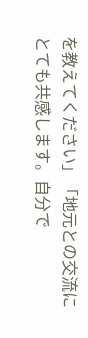を教えてください」「地元との交流にとても共感します。自分で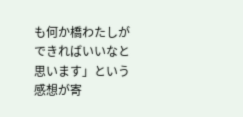も何か橋わたしができればいいなと思います」という感想が寄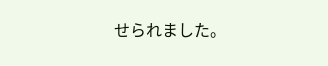せられました。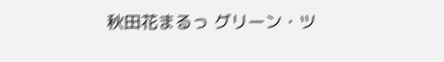秋田花まるっ グリーン・ツ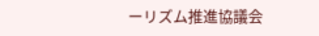ーリズム推進協議会